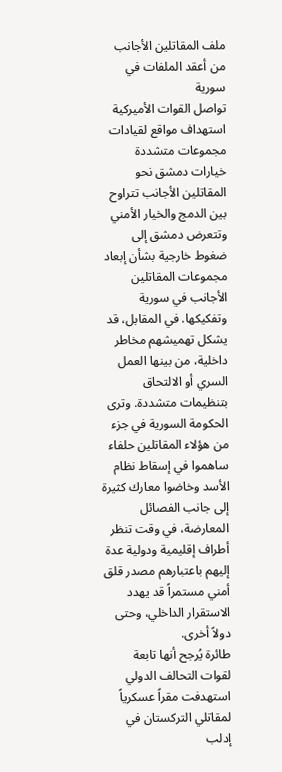ملف المقاتلين الأجانب من أعقد الملفات في سورية
تواصل القوات الأميركية استهداف مواقع لقيادات مجموعات متشددة
خيارات دمشق نحو المقاتلين الأجانب تتراوح بين الدمج والخيار الأمني
وتتعرض دمشق إلى ضغوط خارجية بشأن إبعاد مجموعات المقاتلين الأجانب في سورية وتفكيكها. في المقابل، قد يشكل تهميشهم مخاطر داخلية، من بينها العمل السري أو الالتحاق بتنظيمات متشددة. وترى الحكومة السورية في جزء من هؤلاء المقاتلين حلفاء ساهموا في إسقاط نظام الأسد وخاضوا معارك كثيرة إلى جانب الفصائل المعارضة، في وقت تنظر أطراف إقليمية ودولية عدة إليهم باعتبارهم مصدر قلق أمني مستمراً قد يهدد الاستقرار الداخلي، وحتى دولاً أخرى.
طائرة يُرجح أنها تابعة لقوات التحالف الدولي استهدفت مقراً عسكرياً لمقاتلي التركستان في إدلب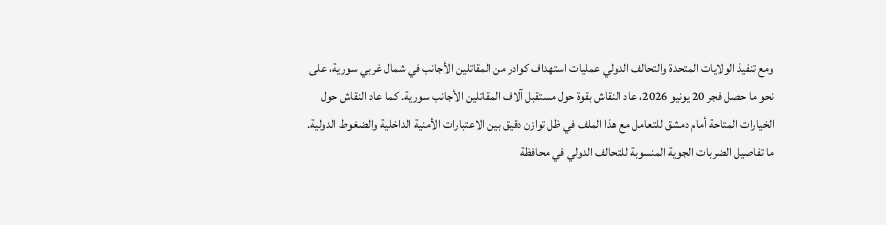ومع تنفيذ الولايات المتحدة والتحالف الدولي عمليات استهداف كوادر من المقاتلين الأجانب في شمال غربي سورية، على نحو ما حصل فجر 20 يونيو 2026، عاد النقاش بقوة حول مستقبل آلاف المقاتلين الأجانب سورية. كما عاد النقاش حول الخيارات المتاحة أمام دمشق للتعامل مع هذا الملف في ظل توازن دقيق بين الاعتبارات الأمنية الداخلية والضغوط الدولية.
ما تفاصيل الضربات الجوية المنسوبة للتحالف الدولي في محافظة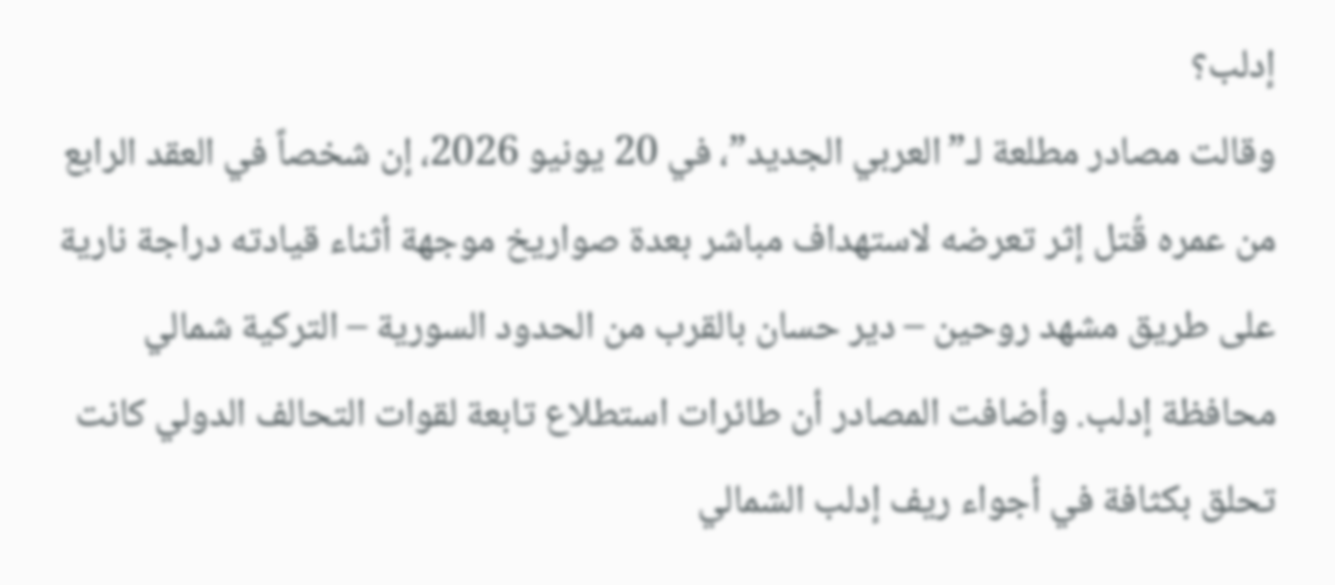إدلب؟
وقالت مصادر مطلعة لـ”العربي الجديد”، في 20 يونيو 2026، إن شخصاً في العقد الرابع من عمره قُتل إثر تعرضه لاستهداف مباشر بعدة صواريخ موجهة أثناء قيادته دراجة نارية على طريق مشهد روحين – دير حسان بالقرب من الحدود السورية – التركية شمالي محافظة إدلب. وأضافت المصادر أن طائرات استطلاع تابعة لقوات التحالف الدولي كانت تحلق بكثافة في أجواء ريف إدلب الشمالي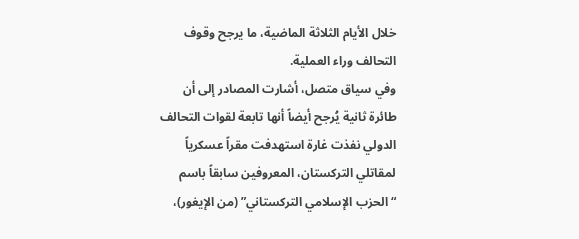خلال الأيام الثلاثة الماضية، ما يرجح وقوف التحالف وراء العملية.
وفي سياق متصل، أشارت المصادر إلى أن طائرة ثانية يُرجح أيضاً أنها تابعة لقوات التحالف الدولي نفذت غارة استهدفت مقراً عسكرياً لمقاتلي التركستان، المعروفين سابقاً باسم “الحزب الإسلامي التركستاني” (من الإيغور)،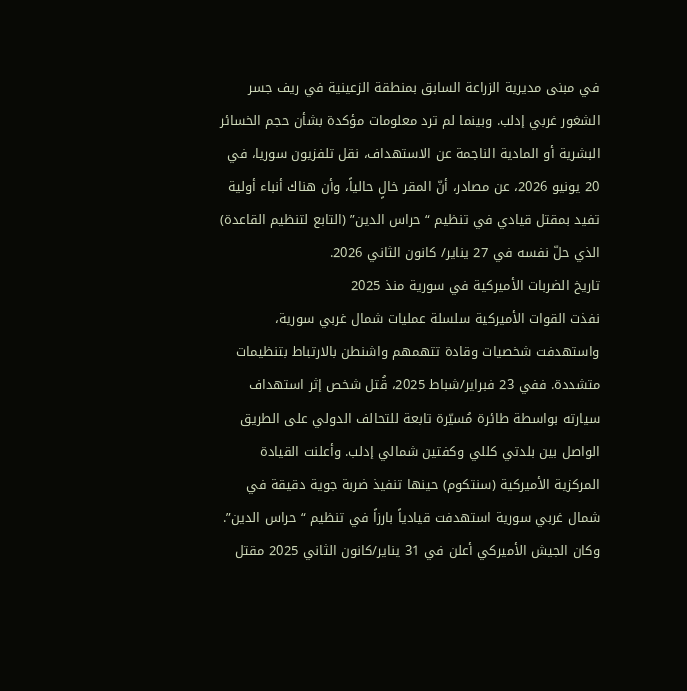في مبنى مديرية الزراعة السابق بمنطقة الزعينية في ريف جسر الشغور غربي إدلب. وبينما لم ترد معلومات مؤكدة بشأن حجم الخسائر البشرية أو المادية الناجمة عن الاستهداف، نقل تلفزيون سوريا، في 20 يونيو 2026، عن مصادر، أنّ المقر خالٍ حالياً، وأن هناك أنباء أولية تفيد بمقتل قيادي في تنظيم “حراس الدين” (التابع لتنظيم القاعدة) الذي حلّ نفسه في 27 يناير/ كانون الثاني 2026.
تاريخ الضربات الأميركية في سورية منذ 2025
نفذت القوات الأميركية سلسلة عمليات شمال غربي سورية، واستهدفت شخصيات وقادة تتهمهم واشنطن بالارتباط بتنظيمات متشددة. ففي 23 فبراير/شباط 2025، قُتل شخص إثر استهداف سيارته بواسطة طائرة مُسيّرة تابعة للتحالف الدولي على الطريق الواصل بين بلدتي كللي وكفتين شمالي إدلب. وأعلنت القيادة المركزية الأميركية (سنتكوم) حينها تنفيذ ضربة جوية دقيقة في شمال غربي سورية استهدفت قيادياً بارزاً في تنظيم “حراس الدين”.
وكان الجيش الأميركي أعلن في 31 يناير/كانون الثاني 2025 مقتل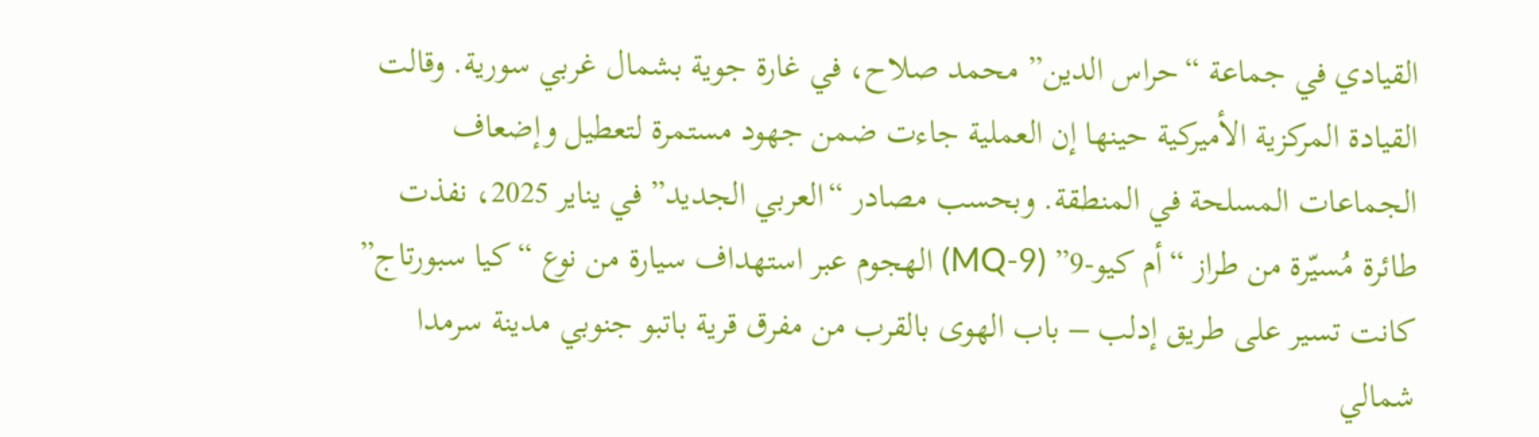القيادي في جماعة “حراس الدين” محمد صلاح، في غارة جوية بشمال غربي سورية. وقالت القيادة المركزية الأميركية حينها إن العملية جاءت ضمن جهود مستمرة لتعطيل وإضعاف الجماعات المسلحة في المنطقة. وبحسب مصادر “العربي الجديد” في يناير 2025، نفذت طائرة مُسيّرة من طراز “أم كيو-9” (MQ-9) الهجوم عبر استهداف سيارة من نوع “كيا سبورتاج” كانت تسير على طريق إدلب – باب الهوى بالقرب من مفرق قرية باتبو جنوبي مدينة سرمدا شمالي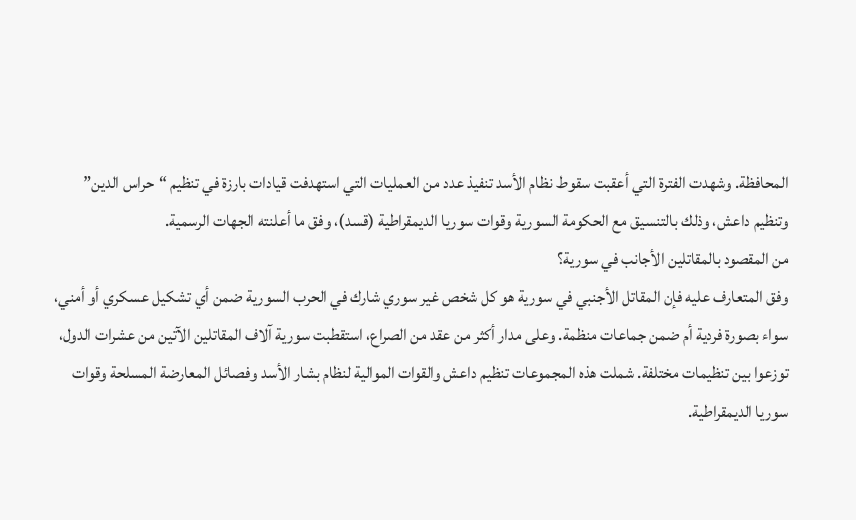المحافظة. وشهدت الفترة التي أعقبت سقوط نظام الأسد تنفيذ عدد من العمليات التي استهدفت قيادات بارزة في تنظيم “حراس الدين” وتنظيم داعش، وذلك بالتنسيق مع الحكومة السورية وقوات سوريا الديمقراطية (قسد)، وفق ما أعلنته الجهات الرسمية.
من المقصود بالمقاتلين الأجانب في سورية؟
وفق المتعارف عليه فإن المقاتل الأجنبي في سورية هو كل شخص غير سوري شارك في الحرب السورية ضمن أي تشكيل عسكري أو أمني، سواء بصورة فردية أم ضمن جماعات منظمة. وعلى مدار أكثر من عقد من الصراع، استقطبت سورية آلاف المقاتلين الآتين من عشرات الدول، توزعوا بين تنظيمات مختلفة. شملت هذه المجموعات تنظيم داعش والقوات الموالية لنظام بشار الأسد وفصائل المعارضة المسلحة وقوات سوريا الديمقراطية.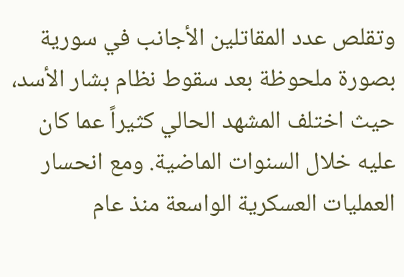وتقلص عدد المقاتلين الأجانب في سورية بصورة ملحوظة بعد سقوط نظام بشار الأسد، حيث اختلف المشهد الحالي كثيراً عما كان عليه خلال السنوات الماضية. ومع انحسار العمليات العسكرية الواسعة منذ عام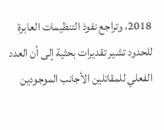2018، وتراجع نفوذ التنظيمات العابرة للحدود تشير تقديرات بحثية إلى أن العدد الفعلي للمقاتلين الأجانب الموجودين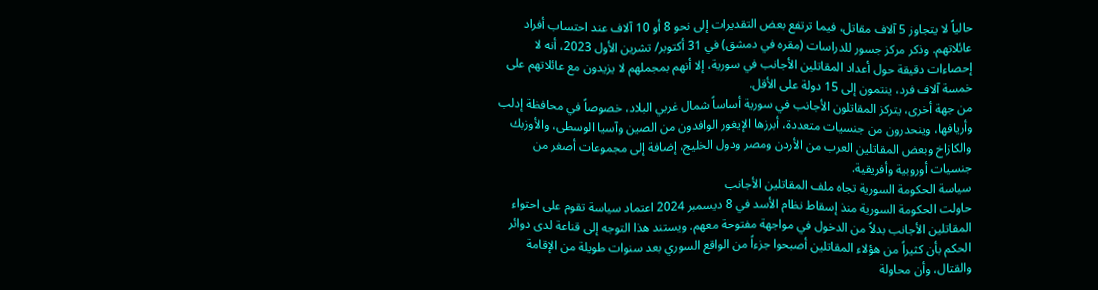حالياً لا يتجاوز 5 آلاف مقاتل، فيما ترتفع بعض التقديرات إلى نحو 8 أو 10 آلاف عند احتساب أفراد عائلاتهم. وذكر مركز جسور للدراسات (مقره في دمشق) في 31 أكتوبر/ تشرين الأول 2023، أنه لا إحصاءات دقيقة حول أعداد المقاتلين الأجانب في سورية، إلا أنهم بمجملهم لا يزيدون مع عائلاتهم على خمسة آلاف فرد، ينتمون إلى 15 دولة على الأقل.
من جهة أخرى، يتركز المقاتلون الأجانب في سورية أساساً شمال غربي البلاد، خصوصاً في محافظة إدلب وأريافها، وينحدرون من جنسيات متعددة، أبرزها الإيغور الوافدون من الصين وآسيا الوسطى، والأوزبك والكازاخ وبعض المقاتلين العرب من الأردن ومصر ودول الخليج، إضافة إلى مجموعات أصغر من جنسيات أوروبية وأفريقية.
سياسة الحكومة السورية تجاه ملف المقاتلين الأجانب
حاولت الحكومة السورية منذ إسقاط نظام الأسد في 8 ديسمبر 2024 اعتماد سياسة تقوم على احتواء المقاتلين الأجانب بدلاً من الدخول في مواجهة مفتوحة معهم. ويستند هذا التوجه إلى قناعة لدى دوائر الحكم بأن كثيراً من هؤلاء المقاتلين أصبحوا جزءاً من الواقع السوري بعد سنوات طويلة من الإقامة والقتال، وأن محاولة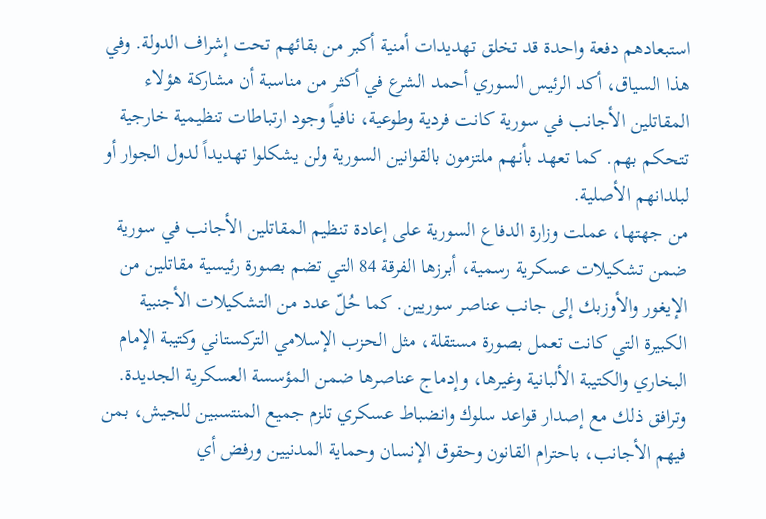استبعادهم دفعة واحدة قد تخلق تهديدات أمنية أكبر من بقائهم تحت إشراف الدولة. وفي هذا السياق، أكد الرئيس السوري أحمد الشرع في أكثر من مناسبة أن مشاركة هؤلاء المقاتلين الأجانب في سورية كانت فردية وطوعية، نافياً وجود ارتباطات تنظيمية خارجية تتحكم بهم. كما تعهد بأنهم ملتزمون بالقوانين السورية ولن يشكلوا تهديداً لدول الجوار أو لبلدانهم الأصلية.
من جهتها، عملت وزارة الدفاع السورية على إعادة تنظيم المقاتلين الأجانب في سورية ضمن تشكيلات عسكرية رسمية، أبرزها الفرقة 84 التي تضم بصورة رئيسية مقاتلين من الإيغور والأوزبك إلى جانب عناصر سوريين. كما حُلّ عدد من التشكيلات الأجنبية الكبيرة التي كانت تعمل بصورة مستقلة، مثل الحزب الإسلامي التركستاني وكتيبة الإمام البخاري والكتيبة الألبانية وغيرها، وإدماج عناصرها ضمن المؤسسة العسكرية الجديدة. وترافق ذلك مع إصدار قواعد سلوك وانضباط عسكري تلزم جميع المنتسبين للجيش، بمن فيهم الأجانب، باحترام القانون وحقوق الإنسان وحماية المدنيين ورفض أي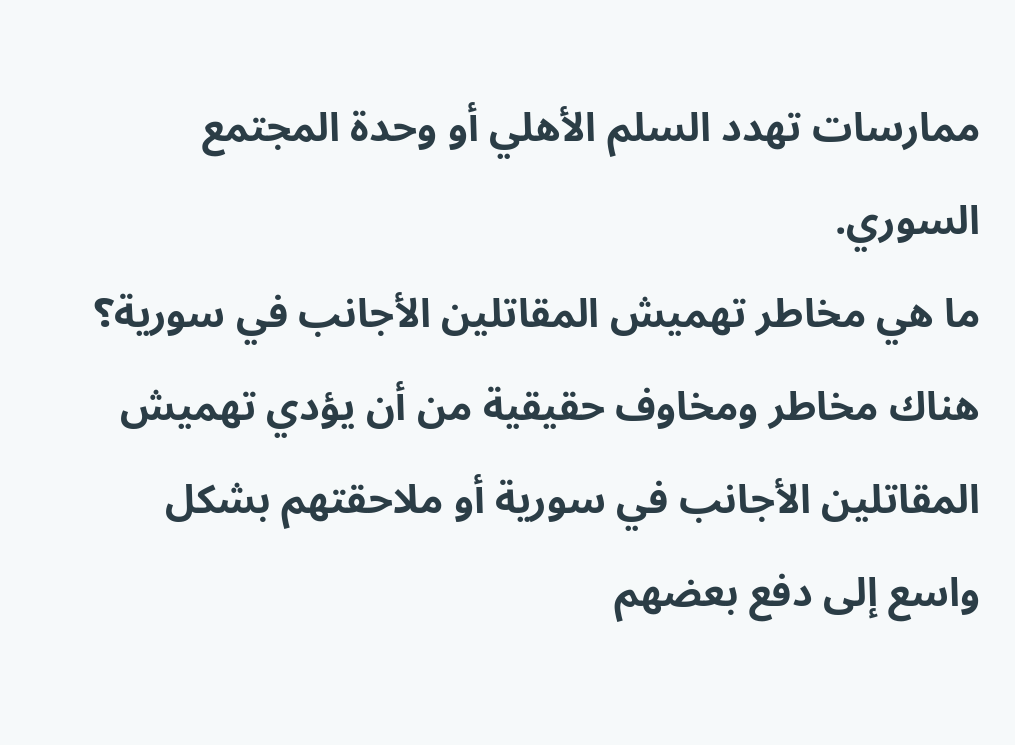ممارسات تهدد السلم الأهلي أو وحدة المجتمع السوري.
ما هي مخاطر تهميش المقاتلين الأجانب في سورية؟
هناك مخاطر ومخاوف حقيقية من أن يؤدي تهميش المقاتلين الأجانب في سورية أو ملاحقتهم بشكل واسع إلى دفع بعضهم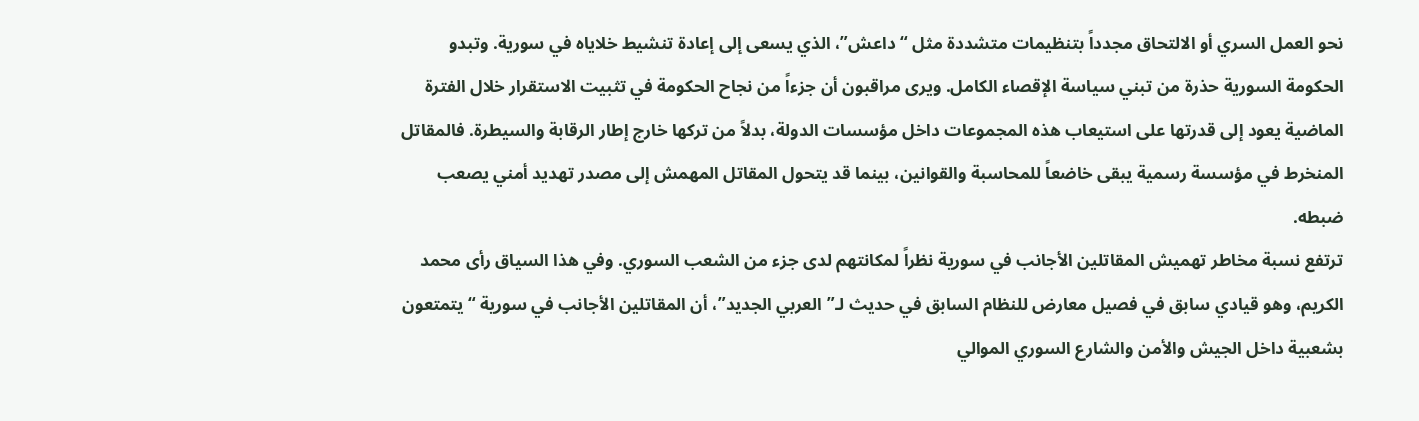نحو العمل السري أو الالتحاق مجدداً بتنظيمات متشددة مثل “داعش”، الذي يسعى إلى إعادة تنشيط خلاياه في سورية. وتبدو الحكومة السورية حذرة من تبني سياسة الإقصاء الكامل. ويرى مراقبون أن جزءاً من نجاح الحكومة في تثبيت الاستقرار خلال الفترة الماضية يعود إلى قدرتها على استيعاب هذه المجموعات داخل مؤسسات الدولة، بدلاً من تركها خارج إطار الرقابة والسيطرة. فالمقاتل المنخرط في مؤسسة رسمية يبقى خاضعاً للمحاسبة والقوانين، بينما قد يتحول المقاتل المهمش إلى مصدر تهديد أمني يصعب ضبطه.
ترتفع نسبة مخاطر تهميش المقاتلين الأجانب في سورية نظراً لمكانتهم لدى جزء من الشعب السوري. وفي هذا السياق رأى محمد الكريم، وهو قيادي سابق في فصيل معارض للنظام السابق في حديث لـ”العربي الجديد”، أن المقاتلين الأجانب في سورية “يتمتعون بشعبية داخل الجيش والأمن والشارع السوري الموالي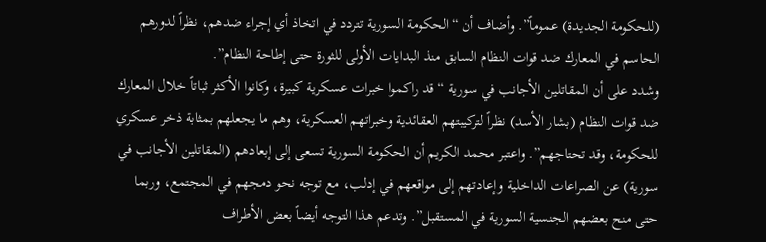(للحكومة الجديدة) عموماً”. وأضاف أن “الحكومة السورية تتردد في اتخاذ أي إجراء ضدهم، نظراً لدورهم الحاسم في المعارك ضد قوات النظام السابق منذ البدايات الأولى للثورة حتى إطاحة النظام”.
وشدد على أن المقاتلين الأجانب في سورية “قد راكموا خبرات عسكرية كبيرة، وكانوا الأكثر ثباتاً خلال المعارك ضد قوات النظام (بشار الأسد) نظراً لتركيبتهم العقائدية وخبراتهم العسكرية، وهم ما يجعلهم بمثابة ذخر عسكري للحكومة، وقد تحتاجهم”. واعتبر محمد الكريم أن الحكومة السورية تسعى إلى إبعادهم (المقاتلين الأجانب في سورية) عن الصراعات الداخلية وإعادتهم إلى مواقعهم في إدلب، مع توجه نحو دمجهم في المجتمع، وربما حتى منح بعضهم الجنسية السورية في المستقبل”. وتدعم هذا التوجه أيضاً بعض الأطراف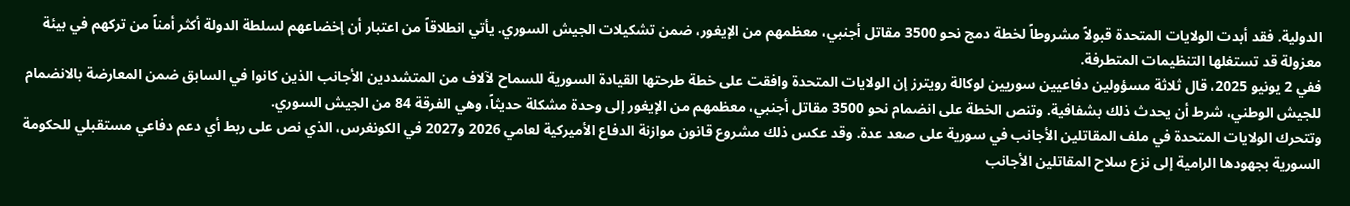الدولية. فقد أبدت الولايات المتحدة قبولاً مشروطاً لخطة دمج نحو 3500 مقاتل أجنبي، معظمهم من الإيغور، ضمن تشكيلات الجيش السوري. يأتي انطلاقاً من اعتبار أن إخضاعهم لسلطة الدولة أكثر أمناً من تركهم في بيئة معزولة قد تستغلها التنظيمات المتطرفة.
ففي 2 يونيو 2025، قال ثلاثة مسؤولين دفاعيين سوريين لوكالة رويترز إن الولايات المتحدة وافقت على خطة طرحتها القيادة السورية للسماح لآلاف من المتشددين الأجانب الذين كانوا في السابق ضمن المعارضة بالانضمام للجيش الوطني، شرط أن يحدث ذلك بشفافية. وتنص الخطة على انضمام نحو 3500 مقاتل أجنبي، معظمهم من الإيغور إلى وحدة مشكلة حديثاً، وهي الفرقة 84 من الجيش السوري.
وتتحرك الولايات المتحدة في ملف المقاتلين الأجانب في سورية على صعد عدة. وقد عكس ذلك مشروع قانون موازنة الدفاع الأميركية لعامي 2026 و2027 في الكونغرس، الذي نص على ربط أي دعم دفاعي مستقبلي للحكومة السورية بجهودها الرامية إلى نزع سلاح المقاتلين الأجانب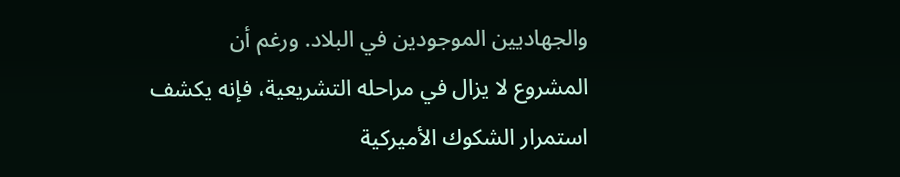والجهاديين الموجودين في البلاد. ورغم أن المشروع لا يزال في مراحله التشريعية، فإنه يكشف استمرار الشكوك الأميركية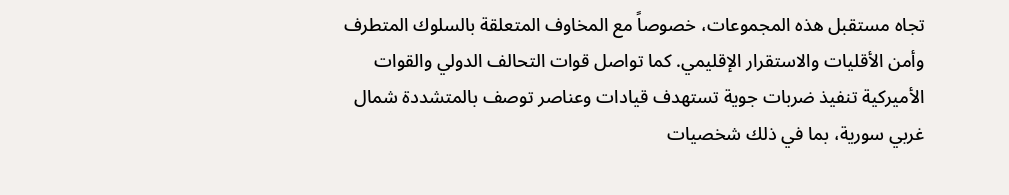تجاه مستقبل هذه المجموعات، خصوصاً مع المخاوف المتعلقة بالسلوك المتطرف وأمن الأقليات والاستقرار الإقليمي. كما تواصل قوات التحالف الدولي والقوات الأميركية تنفيذ ضربات جوية تستهدف قيادات وعناصر توصف بالمتشددة شمال غربي سورية، بما في ذلك شخصيات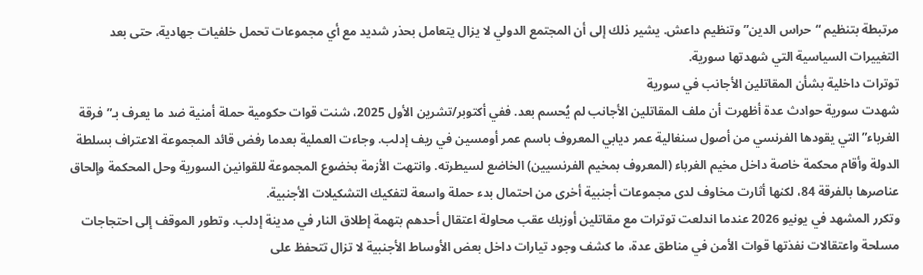مرتبطة بتنظيم “حراس الدين” وتنظيم داعش. يشير ذلك إلى أن المجتمع الدولي لا يزال يتعامل بحذر شديد مع أي مجموعات تحمل خلفيات جهادية، حتى بعد التغييرات السياسية التي شهدتها سورية.
توترات داخلية بشأن المقاتلين الأجانب في سورية
شهدت سورية حوادث عدة أظهرت أن ملف المقاتلين الأجانب لم يُحسم بعد. ففي أكتوبر/تشرين الأول 2025، شنت قوات حكومية حملة أمنية ضد ما يعرف بـ”فرقة الغرباء” التي يقودها الفرنسي من أصول سنغالية عمر ديابي المعروف باسم عمر أومسين في ريف إدلب. وجاءت العملية بعدما رفض قائد المجموعة الاعتراف بسلطة الدولة وأقام محكمة خاصة داخل مخيم الغرباء (المعروف بمخيم الفرنسيين) الخاضع لسيطرته. وانتهت الأزمة بخضوع المجموعة للقوانين السورية وحل المحكمة وإلحاق عناصرها بالفرقة 84، لكنها أثارت مخاوف لدى مجموعات أجنبية أخرى من احتمال بدء حملة واسعة لتفكيك التشكيلات الأجنبية.
وتكرر المشهد في يونيو 2026 عندما اندلعت توترات مع مقاتلين أوزبك عقب محاولة اعتقال أحدهم بتهمة إطلاق النار في مدينة إدلب. وتطور الموقف إلى احتجاجات مسلحة واعتقالات نفذتها قوات الأمن في مناطق عدة، ما كشف وجود تيارات داخل بعض الأوساط الأجنبية لا تزال تتحفظ على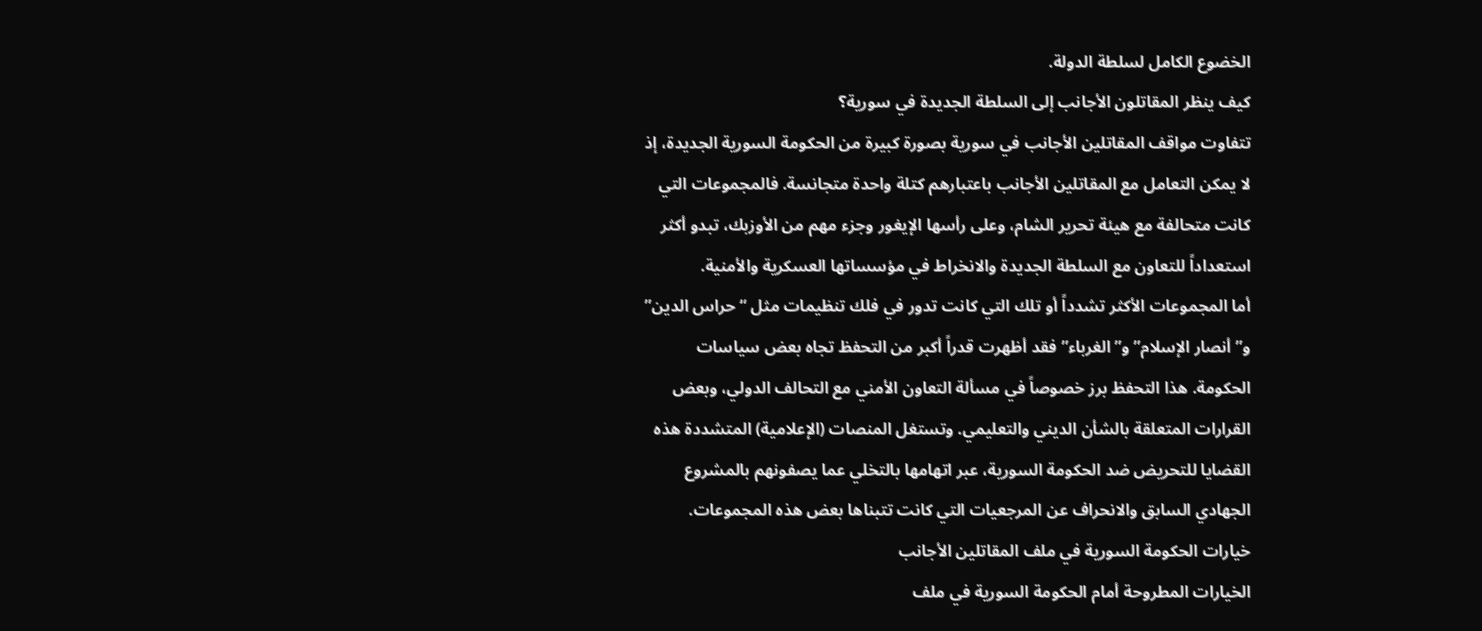الخضوع الكامل لسلطة الدولة.
كيف ينظر المقاتلون الأجانب إلى السلطة الجديدة في سورية؟
تتفاوت مواقف المقاتلين الأجانب في سورية بصورة كبيرة من الحكومة السورية الجديدة، إذ لا يمكن التعامل مع المقاتلين الأجانب باعتبارهم كتلة واحدة متجانسة. فالمجموعات التي كانت متحالفة مع هيئة تحرير الشام، وعلى رأسها الإيغور وجزء مهم من الأوزبك، تبدو أكثر استعداداً للتعاون مع السلطة الجديدة والانخراط في مؤسساتها العسكرية والأمنية.
أما المجموعات الأكثر تشدداً أو تلك التي كانت تدور في فلك تنظيمات مثل “حراس الدين” و”أنصار الإسلام” و”الغرباء” فقد أظهرت قدراً أكبر من التحفظ تجاه بعض سياسات الحكومة. هذا التحفظ برز خصوصاً في مسألة التعاون الأمني مع التحالف الدولي، وبعض القرارات المتعلقة بالشأن الديني والتعليمي. وتستغل المنصات (الإعلامية) المتشددة هذه القضايا للتحريض ضد الحكومة السورية، عبر اتهامها بالتخلي عما يصفونهم بالمشروع الجهادي السابق والانحراف عن المرجعيات التي كانت تتبناها بعض هذه المجموعات.
خيارات الحكومة السورية في ملف المقاتلين الأجانب
الخيارات المطروحة أمام الحكومة السورية في ملف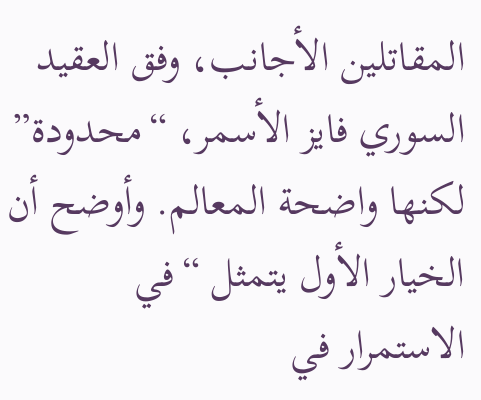المقاتلين الأجانب، وفق العقيد السوري فايز الأسمر، “محدودة” لكنها واضحة المعالم. وأوضح أن الخيار الأول يتمثل “في الاستمرار في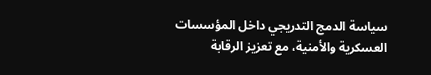سياسة الدمج التدريجي داخل المؤسسات العسكرية والأمنية، مع تعزيز الرقابة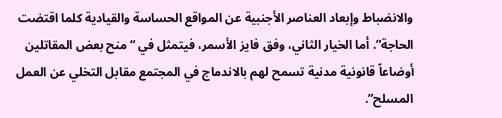والانضباط وإبعاد العناصر الأجنبية عن المواقع الحساسة والقيادية كلما اقتضت الحاجة”. أما الخيار الثاني، وفق فايز الأسمر، فيتمثل في “منح بعض المقاتلين أوضاعاً قانونية مدنية تسمح لهم بالاندماج في المجتمع مقابل التخلي عن العمل المسلح”.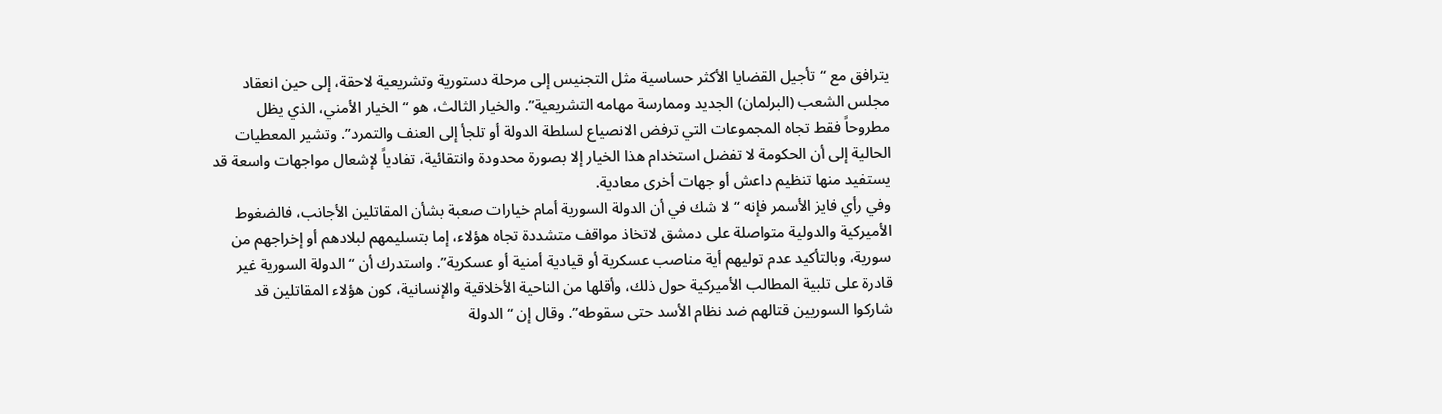يترافق مع “تأجيل القضايا الأكثر حساسية مثل التجنيس إلى مرحلة دستورية وتشريعية لاحقة، إلى حين انعقاد مجلس الشعب (البرلمان) الجديد وممارسة مهامه التشريعية”. والخيار الثالث، هو “الخيار الأمني، الذي يظل مطروحاً فقط تجاه المجموعات التي ترفض الانصياع لسلطة الدولة أو تلجأ إلى العنف والتمرد”. وتشير المعطيات الحالية إلى أن الحكومة لا تفضل استخدام هذا الخيار إلا بصورة محدودة وانتقائية، تفادياً لإشعال مواجهات واسعة قد يستفيد منها تنظيم داعش أو جهات أخرى معادية.
وفي رأي فايز الأسمر فإنه “لا شك في أن الدولة السورية أمام خيارات صعبة بشأن المقاتلين الأجانب، فالضغوط الأميركية والدولية متواصلة على دمشق لاتخاذ مواقف متشددة تجاه هؤلاء، إما بتسليمهم لبلادهم أو إخراجهم من سورية، وبالتأكيد عدم توليهم أية مناصب عسكرية أو قيادية أمنية أو عسكرية”. واستدرك أن “الدولة السورية غير قادرة على تلبية المطالب الأميركية حول ذلك، وأقلها من الناحية الأخلاقية والإنسانية، كون هؤلاء المقاتلين قد شاركوا السوريين قتالهم ضد نظام الأسد حتى سقوطه”. وقال إن “الدولة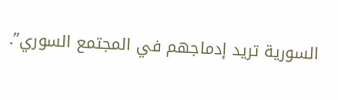السورية تريد إدماجهم في المجتمع السوري”.